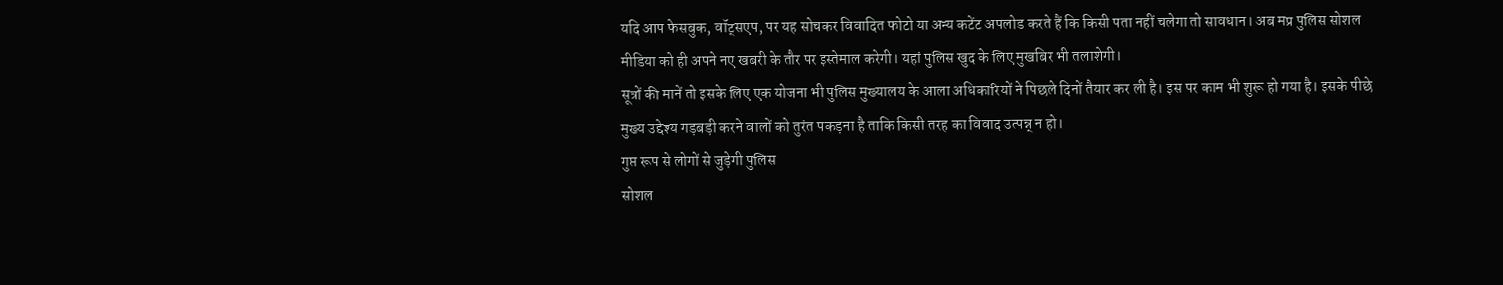यदि आप फेसबुक, वॉट्सएप, पर यह सोचकर विवादित फोटो या अन्य कटेंट अपलोड करते हैं कि किसी पता नहीं चलेगा तो सावधान। अब मप्र पुलिस सोशल मीडिया को ही अपने नए खबरी के तौर पर इस्तेमाल करेगी। यहां पुलिस खुद के लिए मुखबिर भी तलाशेगी।
सूत्रों की मानें तो इसके लिए एक योजना भी पुलिस मुख्यालय के आला अधिकारियों ने पिछले दिनों तैयार कर ली है। इस पर काम भी शुरू हो गया है। इसके पीछे मुख्य उद्देश्य गड़बड़ी करने वालों को तुरंत पकड़ना है ताकि किसी तरह का विवाद उत्पन्न् न हो।
गुप्त रूप से लोगों से जुड़ेगी पुलिस
सोशल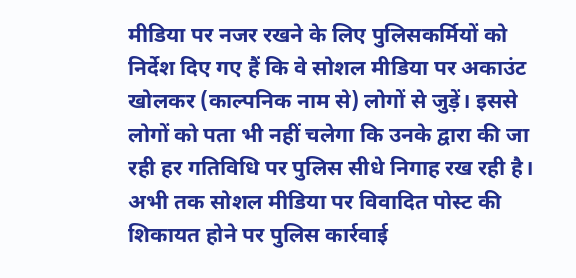मीडिया पर नजर रखने के लिए पुलिसकर्मियों को निर्देश दिए गए हैं कि वे सोशल मीडिया पर अकाउंट खोलकर (काल्पनिक नाम से) लोगों से जुड़ें। इससे लोगों को पता भी नहीं चलेगा कि उनके द्वारा की जा रही हर गतिविधि पर पुलिस सीधे निगाह रख रही है।
अभी तक सोशल मीडिया पर विवादित पोस्ट की शिकायत होने पर पुलिस कार्रवाई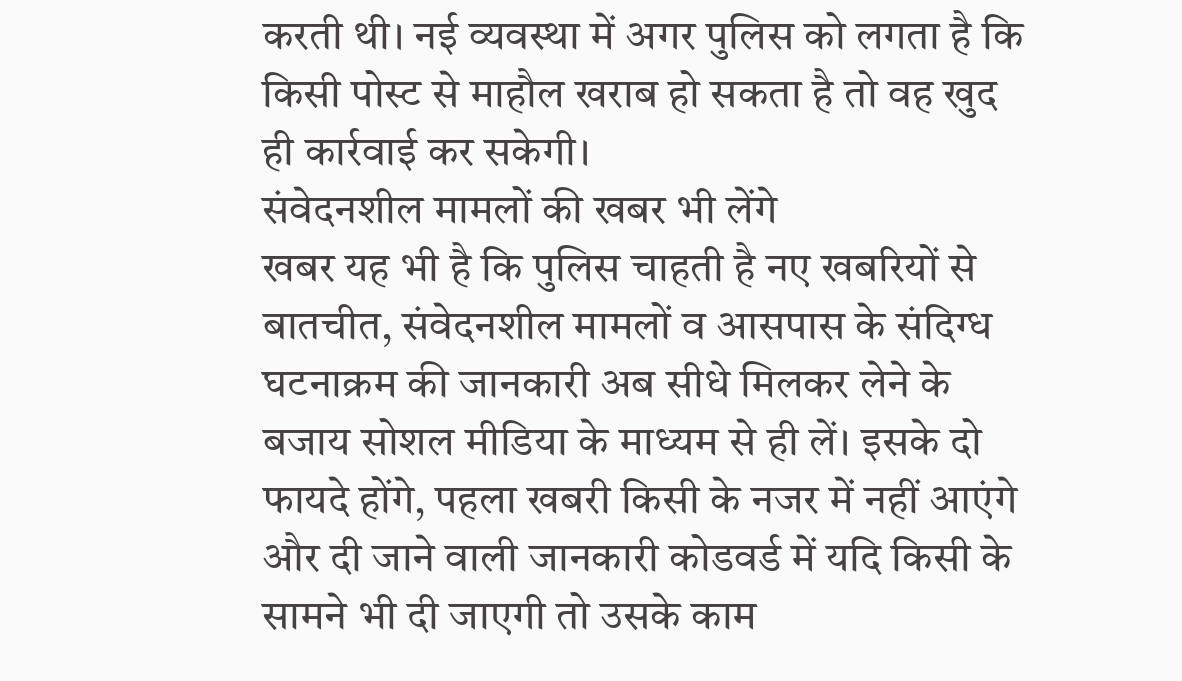करती थी। नई व्यवस्था में अगर पुलिस को लगता है कि किसी पोस्ट से माहौल खराब हो सकता है तो वह खुद ही कार्रवाई कर सकेगी।
संवेदनशील मामलों की खबर भी लेंगे
खबर यह भी है कि पुलिस चाहती है नए खबरियों से बातचीत, संवेदनशील मामलों व आसपास के संदिग्ध घटनाक्रम की जानकारी अब सीधे मिलकर लेने के बजाय सोशल मीडिया के माध्यम से ही लें। इसके दो फायदे होंगे, पहला खबरी किसी के नजर में नहीं आएंगे और दी जाने वाली जानकारी कोडवर्ड में यदि किसी के सामने भी दी जाएगी तो उसके काम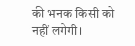की भनक किसी को नहीं लगेगी।